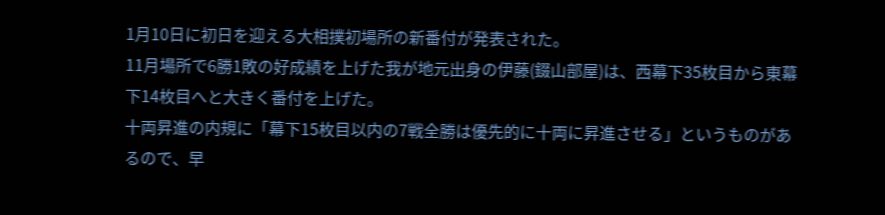1月10日に初日を迎える大相撲初場所の新番付が発表された。
11月場所で6勝1敗の好成績を上げた我が地元出身の伊藤(錣山部屋)は、西幕下35枚目から東幕下14枚目へと大きく番付を上げた。
十両昇進の内規に「幕下15枚目以内の7戦全勝は優先的に十両に昇進させる」というものがあるので、早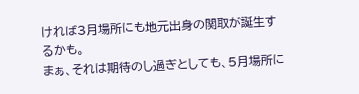ければ3月場所にも地元出身の関取が誕生するかも。
まぁ、それは期待のし過ぎとしても、5月場所に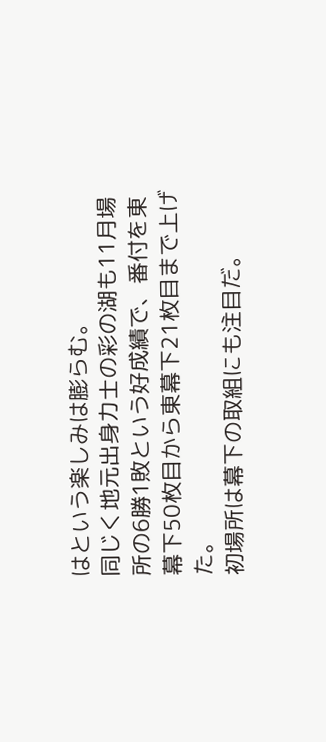はという楽しみは膨らむ。
同じく地元出身力士の彩の湖も11月場所の6勝1敗という好成績で、番付を東幕下50枚目から東幕下21枚目まで上げた。
初場所は幕下の取組にも注目だ。